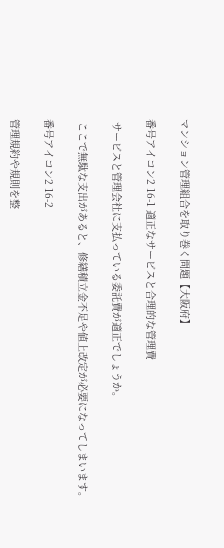マンション管理組合を取り巻く問題【大阪府】

番号アイコン2 16-1 適正なサービスと合理的な管理費

 サービスと管理会社に支払っている委託費が適正でしょうか。

 ここで無駄な支出があると、修繕積立金不足や値上改定が必要になってしまいます。

番号アイコン2 16-2

管理規約や規則を整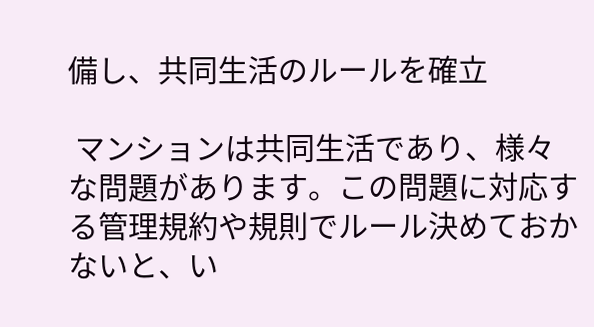備し、共同生活のルールを確立

 マンションは共同生活であり、様々な問題があります。この問題に対応する管理規約や規則でルール決めておかないと、い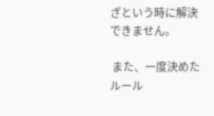ざという時に解決できません。

 また、一度決めたルール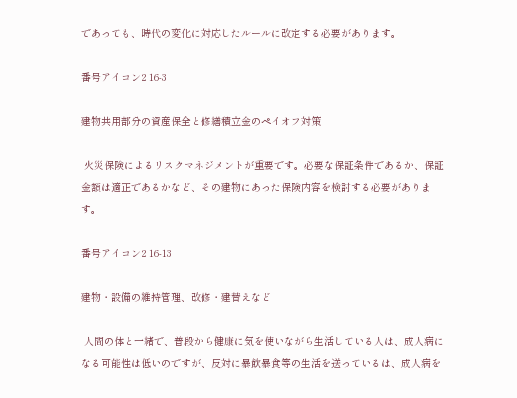であっても、時代の変化に対応したルールに改定する必要があります。

番号アイコン2 16-3

建物共用部分の資産保全と修繕積立金のペイオフ対策

 火災保険によるリスクマネジメントが重要です。必要な保証条件であるか、保証金額は適正であるかなど、その建物にあった保険内容を検討する必要があります。

番号アイコン2 16-13

建物・設備の維持管理、改修・建替えなど

 人間の体と一緒で、普段から健康に気を使いながら生活している人は、成人病になる可能性は低いのですが、反対に暴飲暴食等の生活を送っているは、成人病を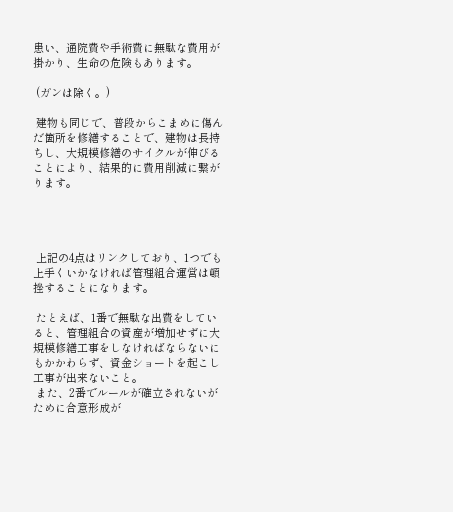患い、通院費や手術費に無駄な費用が掛かり、生命の危険もあります。

 (ガンは除く。)

 建物も同じで、普段からこまめに傷んだ箇所を修繕することで、建物は長持ちし、大規模修繕のサイクルが伸びることにより、結果的に費用削減に繋がります。




 上記の4点はリンクしており、1つでも上手くいかなければ管理組合運営は頓挫することになります。

 たとえば、1番で無駄な出費をしていると、管理組合の資産が増加せずに大規模修繕工事をしなければならないにもかかわらず、資金ショートを起こし工事が出来ないこと。
 また、2番でルールが確立されないがために合意形成が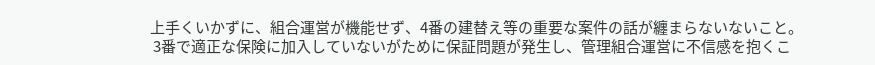上手くいかずに、組合運営が機能せず、4番の建替え等の重要な案件の話が纏まらないないこと。
 3番で適正な保険に加入していないがために保証問題が発生し、管理組合運営に不信感を抱くこ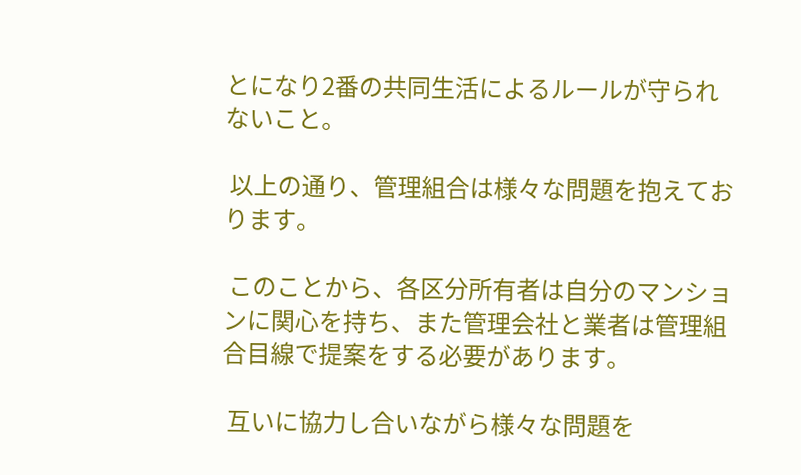とになり2番の共同生活によるルールが守られないこと。

 以上の通り、管理組合は様々な問題を抱えております。

 このことから、各区分所有者は自分のマンションに関心を持ち、また管理会社と業者は管理組合目線で提案をする必要があります。

 互いに協力し合いながら様々な問題を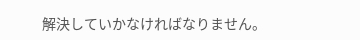解決していかなければなりません。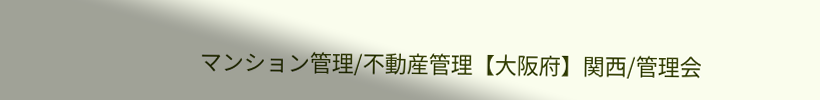マンション管理/不動産管理【大阪府】関西/管理会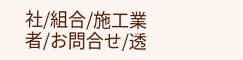社/組合/施工業者/お問合せ/透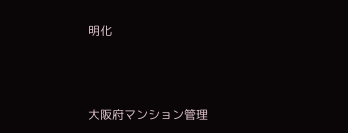明化



大阪府マンション管理